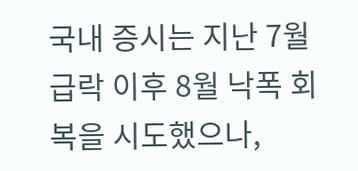국내 증시는 지난 7월 급락 이후 8월 낙폭 회복을 시도했으나,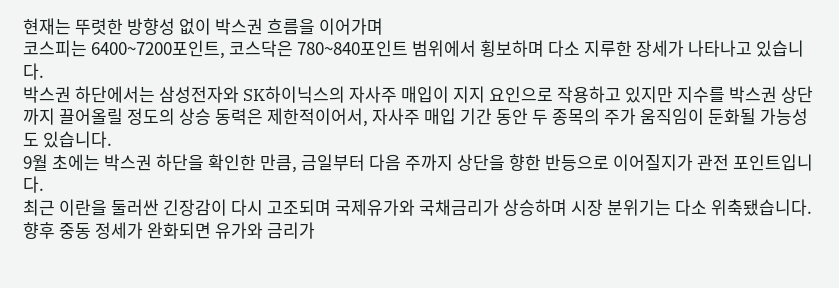현재는 뚜렷한 방향성 없이 박스권 흐름을 이어가며
코스피는 6400~7200포인트, 코스닥은 780~840포인트 범위에서 횡보하며 다소 지루한 장세가 나타나고 있습니다.
박스권 하단에서는 삼성전자와 SK하이닉스의 자사주 매입이 지지 요인으로 작용하고 있지만 지수를 박스권 상단까지 끌어올릴 정도의 상승 동력은 제한적이어서, 자사주 매입 기간 동안 두 종목의 주가 움직임이 둔화될 가능성도 있습니다.
9월 초에는 박스권 하단을 확인한 만큼, 금일부터 다음 주까지 상단을 향한 반등으로 이어질지가 관전 포인트입니다.
최근 이란을 둘러싼 긴장감이 다시 고조되며 국제유가와 국채금리가 상승하며 시장 분위기는 다소 위축됐습니다. 향후 중동 정세가 완화되면 유가와 금리가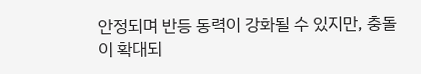안정되며 반등 동력이 강화될 수 있지만, 충돌이 확대되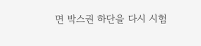면 박스권 하단을 다시 시험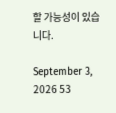할 가능성이 있습니다.

September 3, 2026 53